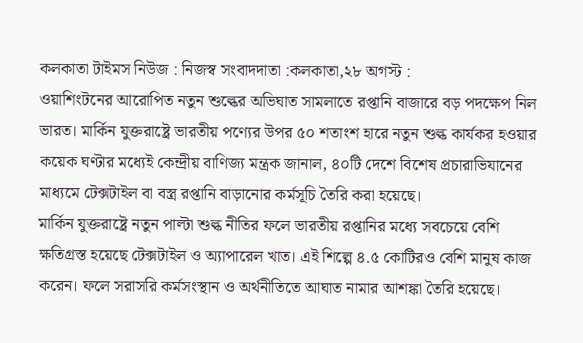কলকাতা টাইমস নিউজ : নিজস্ব সংবাদদাতা :কলকাতা,২৮ অগস্ট :
ওয়াশিংটনের আরোপিত নতুন শুল্কের অভিঘাত সামলাতে রপ্তানি বাজারে বড় পদক্ষেপ নিল ভারত। মার্কিন যুক্তরাষ্ট্রে ভারতীয় পণ্যের উপর ৫০ শতাংশ হারে নতুন শুল্ক কার্যকর হওয়ার কয়েক ঘণ্টার মধ্যেই কেন্দ্রীয় বাণিজ্য মন্ত্রক জানাল, ৪০টি দেশে বিশেষ প্রচারাভিযানের মাধ্যমে টেক্সটাইল বা বস্ত্র রপ্তানি বাড়ানোর কর্মসূচি তৈরি করা হয়েছে।
মার্কিন যুক্তরাষ্ট্রে নতুন পাল্টা শুল্ক নীতির ফলে ভারতীয় রপ্তানির মধ্যে সবচেয়ে বেশি ক্ষতিগ্রস্ত হয়েছে টেক্সটাইল ও অ্যাপারেল খাত। এই শিল্পে ৪.৫ কোটিরও বেশি মানুষ কাজ করেন। ফলে সরাসরি কর্মসংস্থান ও অর্থনীতিতে আঘাত নামার আশঙ্কা তৈরি হয়েছে।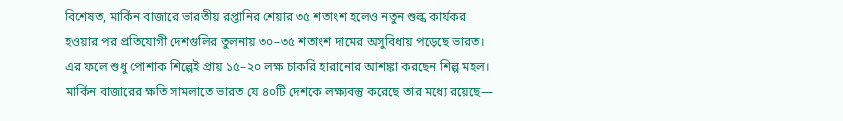বিশেষত, মার্কিন বাজারে ভারতীয় রপ্তানির শেয়ার ৩৫ শতাংশ হলেও নতুন শুল্ক কার্যকর হওয়ার পর প্রতিযোগী দেশগুলির তুলনায় ৩০–৩৫ শতাংশ দামের অসুবিধায় পড়েছে ভারত। এর ফলে শুধু পোশাক শিল্পেই প্রায় ১৫–২০ লক্ষ চাকরি হারানোর আশঙ্কা করছেন শিল্প মহল।
মার্কিন বাজারের ক্ষতি সামলাতে ভারত যে ৪০টি দেশকে লক্ষ্যবস্তু করেছে তার মধ্যে রয়েছে—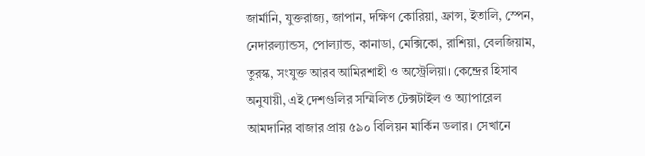জার্মানি, যুক্তরাজ্য, জাপান, দক্ষিণ কোরিয়া, ফ্রান্স, ইতালি, স্পেন, নেদারল্যান্ডস, পোল্যান্ড, কানাডা, মেক্সিকো, রাশিয়া, বেলজিয়াম, তুরস্ক, সংযুক্ত আরব আমিরশাহী ও অস্ট্রেলিয়া। কেন্দ্রের হিসাব অনুযায়ী, এই দেশগুলির সম্মিলিত টেক্সটাইল ও অ্যাপারেল আমদানির বাজার প্রায় ৫৯০ বিলিয়ন মার্কিন ডলার। সেখানে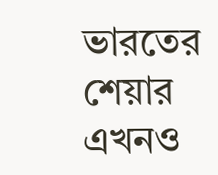ভারতের শেয়ার এখনও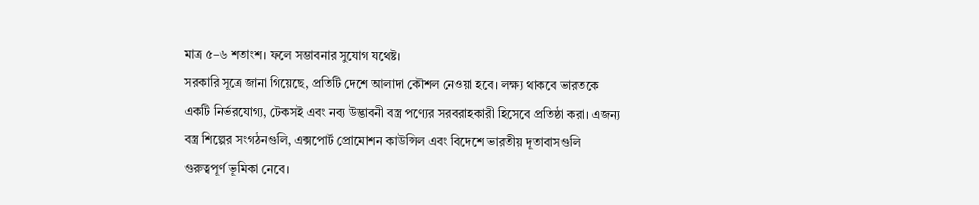মাত্র ৫–৬ শতাংশ। ফলে সম্ভাবনার সুযোগ যথেষ্ট।
সরকারি সূত্রে জানা গিয়েছে, প্রতিটি দেশে আলাদা কৌশল নেওয়া হবে। লক্ষ্য থাকবে ভারতকে একটি নির্ভরযোগ্য, টেকসই এবং নব্য উদ্ভাবনী বস্ত্র পণ্যের সরবরাহকারী হিসেবে প্রতিষ্ঠা করা। এজন্য বস্ত্র শিল্পের সংগঠনগুলি, এক্সপোর্ট প্রোমোশন কাউন্সিল এবং বিদেশে ভারতীয় দূতাবাসগুলি গুরুত্বপূর্ণ ভূমিকা নেবে।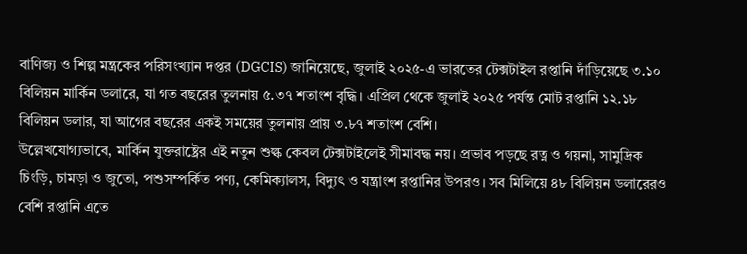বাণিজ্য ও শিল্প মন্ত্রকের পরিসংখ্যান দপ্তর (DGCIS) জানিয়েছে, জুলাই ২০২৫-এ ভারতের টেক্সটাইল রপ্তানি দাঁড়িয়েছে ৩.১০ বিলিয়ন মার্কিন ডলারে, যা গত বছরের তুলনায় ৫.৩৭ শতাংশ বৃদ্ধি। এপ্রিল থেকে জুলাই ২০২৫ পর্যন্ত মোট রপ্তানি ১২.১৮ বিলিয়ন ডলার, যা আগের বছরের একই সময়ের তুলনায় প্রায় ৩.৮৭ শতাংশ বেশি।
উল্লেখযোগ্যভাবে, মার্কিন যুক্তরাষ্ট্রের এই নতুন শুল্ক কেবল টেক্সটাইলেই সীমাবদ্ধ নয়। প্রভাব পড়ছে রত্ন ও গয়না, সামুদ্রিক চিংড়ি, চামড়া ও জুতো, পশুসম্পর্কিত পণ্য, কেমিক্যালস, বিদ্যুৎ ও যন্ত্রাংশ রপ্তানির উপরও। সব মিলিয়ে ৪৮ বিলিয়ন ডলারেরও বেশি রপ্তানি এতে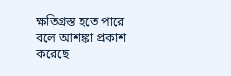ক্ষতিগ্রস্ত হতে পারে বলে আশঙ্কা প্রকাশ করেছে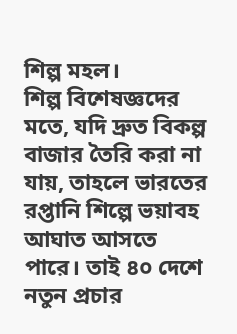শিল্প মহল।
শিল্প বিশেষজ্ঞদের মতে, যদি দ্রুত বিকল্প বাজার তৈরি করা না যায়, তাহলে ভারতের রপ্তানি শিল্পে ভয়াবহ আঘাত আসতে পারে। তাই ৪০ দেশে নতুন প্রচার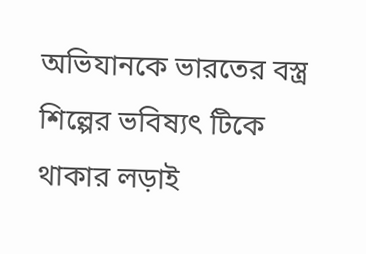অভিযানকে ভারতের বস্ত্র শিল্পের ভবিষ্যৎ টিকে থাকার লড়াই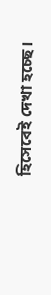হিসেবেই দেখা হচ্ছে।